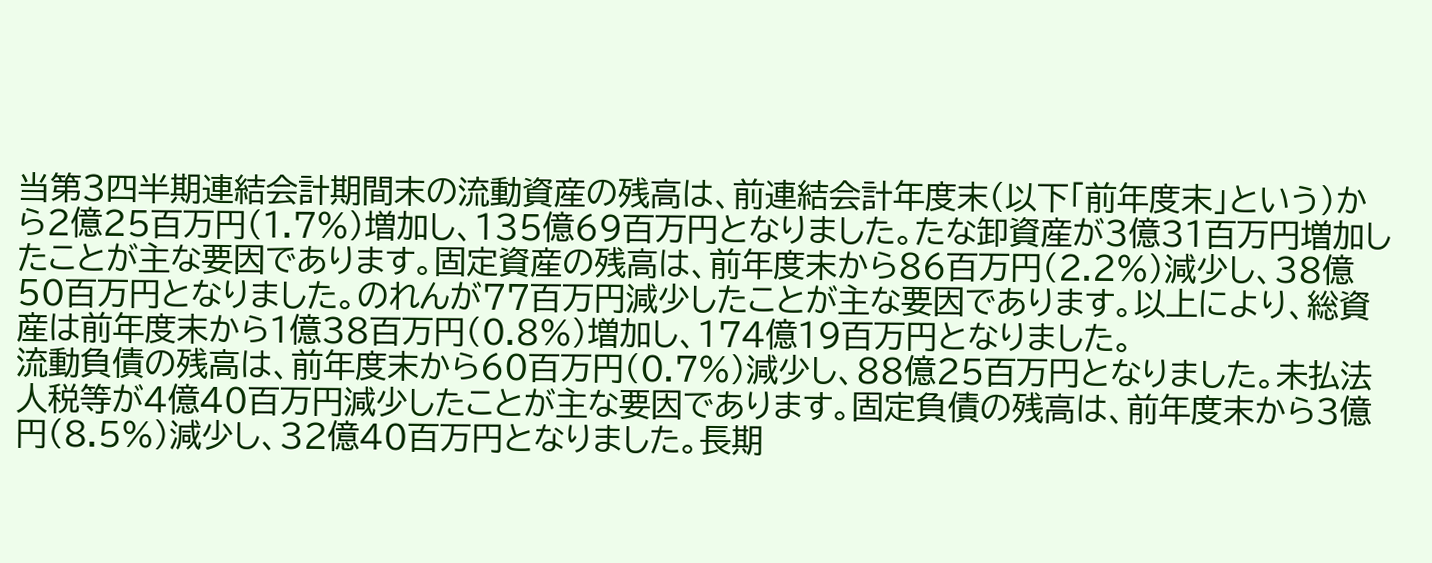当第3四半期連結会計期間末の流動資産の残高は、前連結会計年度末(以下「前年度末」という)から2億25百万円(1.7%)増加し、135億69百万円となりました。たな卸資産が3億31百万円増加したことが主な要因であります。固定資産の残高は、前年度末から86百万円(2.2%)減少し、38億50百万円となりました。のれんが77百万円減少したことが主な要因であります。以上により、総資産は前年度末から1億38百万円(0.8%)増加し、174億19百万円となりました。
流動負債の残高は、前年度末から60百万円(0.7%)減少し、88億25百万円となりました。未払法人税等が4億40百万円減少したことが主な要因であります。固定負債の残高は、前年度末から3億円(8.5%)減少し、32億40百万円となりました。長期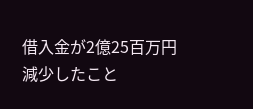借入金が2億25百万円減少したこと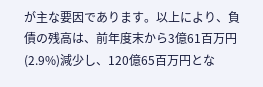が主な要因であります。以上により、負債の残高は、前年度末から3億61百万円(2.9%)減少し、120億65百万円とな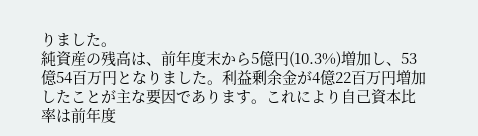りました。
純資産の残高は、前年度末から5億円(10.3%)増加し、53億54百万円となりました。利益剰余金が4億22百万円増加したことが主な要因であります。これにより自己資本比率は前年度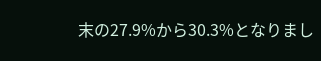末の27.9%から30.3%となりまし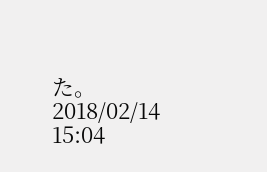た。
2018/02/14 15:04